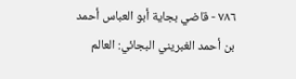٧٨٦ - قاضي بجاية أبو العباس أحمد بن أحمد الغبريني البجائي: العالم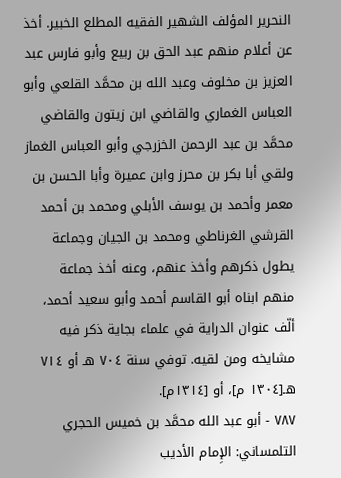النحرير المؤلف الشهير الفقيه المطلع الخبير. أخذ عن أعلام منهم عبد الحق بن ربيع وأبو فارس عبد العزيز بن مخلوف وعبد الله بن محمَّد القلعي وأبو العباس الغماري والقاضي ابن زيتون والقاضي محمَّد بن عبد الرحمن الخزرجي وأبو العباس الغماز ولقي أبا بكر بن محرز وابن عميرة وأبا الحسن بن معمر وأحمد بن يوسف الأبلي ومحمد بن أحمد القرشي الغرناطي ومحمد بن الجيان وجماعة يطول ذكرهم وأخذ عنهم، وعنه أخذ جماعة منهم ابناه أبو القاسم أحمد وأبو سعيد أحمد، ألّف عنوان الدراية في علماء بجاية ذكر فيه مشايخه ومن لقيه. توفي سنة ٧٠٤ هـ أو ٧١٤ هـ[١٣٠٤ م]، أو [١٣١٤م].
٧٨٧ - أبو عبد الله محمَّد بن خميس الحجري التلمساني: الإِمام الأديب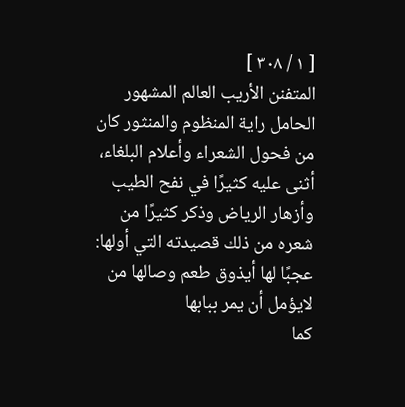[ ١ / ٣٠٨ ]
المتفنن الأريب العالم المشهور الحامل راية المنظوم والمنثور كان من فحول الشعراء وأعلام البلغاء، أثنى عليه كثيرًا في نفح الطيب وأزهار الرياض وذكر كثيرًا من شعره من ذلك قصيدته التي أولها:
عجبًا لها أيذوق طعم وصالها من لايؤمل أن يمر ببابها
كما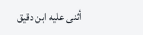أثنى عليه ابن دقيق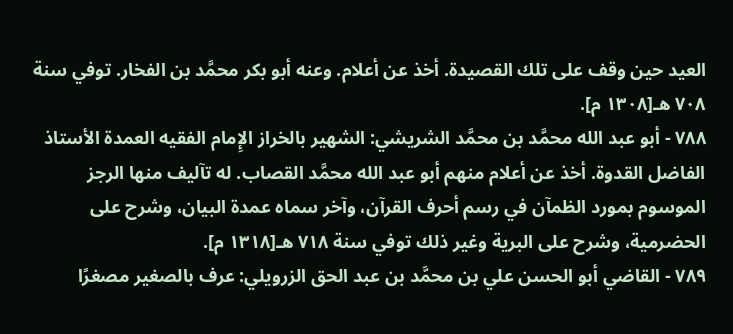العيد حين وقف على تلك القصيدة. أخذ عن أعلام. وعنه أبو بكر محمَّد بن الفخار. توفي سنة ٧٠٨ هـ[١٣٠٨ م].
٧٨٨ - أبو عبد الله محمَّد بن محمَّد الشريشي: الشهير بالخراز الإِمام الفقيه العمدة الأستاذ الفاضل القدوة. أخذ عن أعلام منهم أبو عبد الله محمَّد القصاب. له تآليف منها الرجز الموسوم بمورد الظمآن في رسم أحرف القرآن، وآخر سماه عمدة البيان، وشرح على الحضرمية، وشرح على البرية وغير ذلك توفي سنة ٧١٨ هـ[١٣١٨ م].
٧٨٩ - القاضي أبو الحسن علي بن محمَّد بن عبد الحق الزرويلي: عرف بالصغير مصغرًا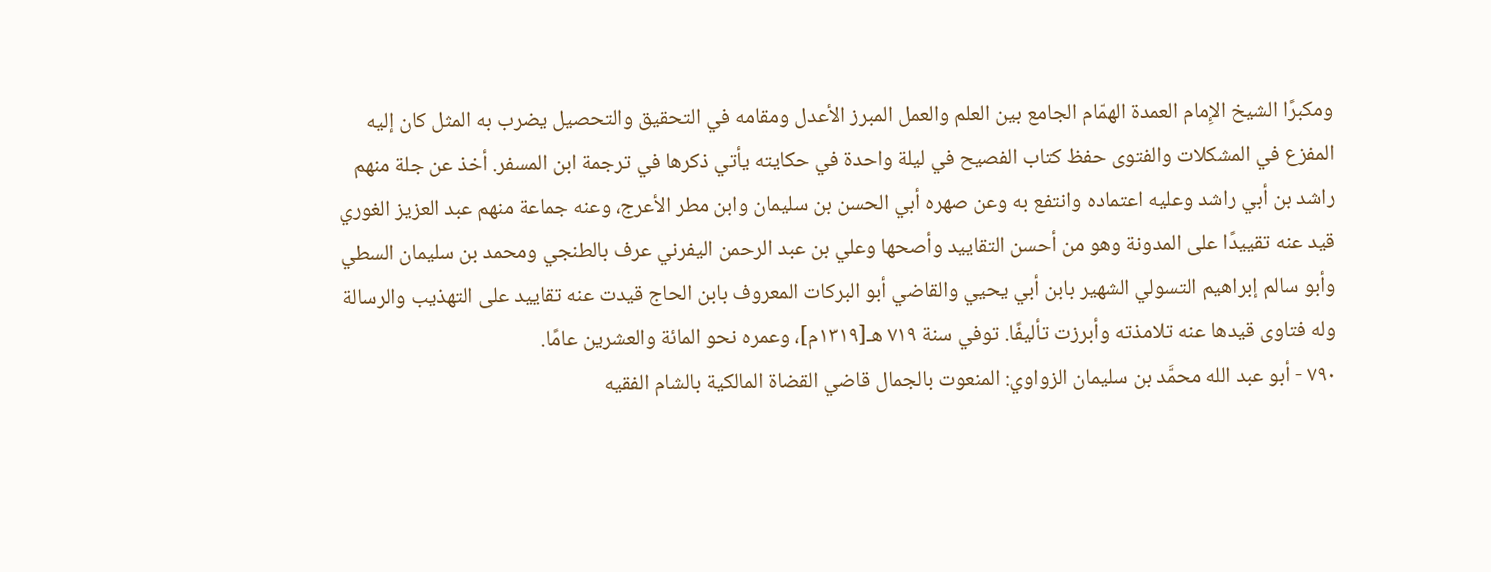ومكبرًا الشيخ الإِمام العمدة الهمّام الجامع بين العلم والعمل المبرز الأعدل ومقامه في التحقيق والتحصيل يضرب به المثل كان إليه المفزع في المشكلات والفتوى حفظ كتاب الفصيح في ليلة واحدة في حكايته يأتي ذكرها في ترجمة ابن المسفر. أخذ عن جلة منهم راشد بن أبي راشد وعليه اعتماده وانتفع به وعن صهره أبي الحسن بن سليمان وابن مطر الأعرج، وعنه جماعة منهم عبد العزيز الغوري قيد عنه تقييدًا على المدونة وهو من أحسن التقاييد وأصحها وعلي بن عبد الرحمن اليفرني عرف بالطنجي ومحمد بن سليمان السطي وأبو سالم إبراهيم التسولي الشهير بابن أبي يحيي والقاضي أبو البركات المعروف بابن الحاج قيدت عنه تقاييد على التهذيب والرسالة وله فتاوى قيدها عنه تلامذته وأبرزت تأليفًا. توفي سنة ٧١٩ هـ[١٣١٩م]، وعمره نحو المائة والعشرين عامًا.
٧٩٠ - أبو عبد الله محمَّد بن سليمان الزواوي: المنعوت بالجمال قاضي القضاة المالكية بالشام الفقيه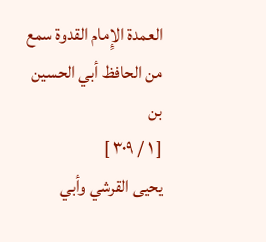العمدة الإِمام القدوة سمع من الحافظ أبي الحسين بن
[ ١ / ٣٠٩ ]
يحيى القرشي وأبي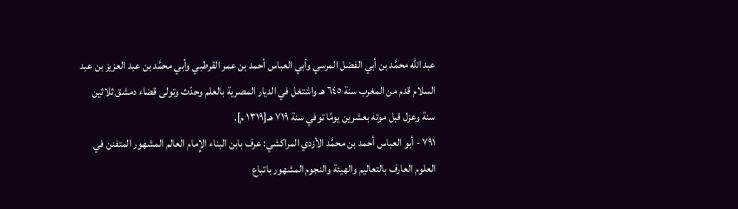عبد الله محمَّد بن أبي الفضل المرسي وأبي العباس أحمد بن عمر القرطبي وأبي محمَّد بن عبد العزيز بن عبد السلام قدم من المغرب سنة ٦٤٥ هـ واشتغل في الديار المصرية بالعلم وحدّث وتولى قضاء دمشق ثلاثين سنة وعزل قبل موته بعشرين يومًا توفي سنة ٧١٩ هـ[١٣١٩ م].
٧٩١ - أبو العباس أحمد بن محمَّد الأزدي المراكشي: عرف بابن البناء الإِمام العالم المشهور المتفنن في العلوم العارف بالتعاليم والهيئة والنجوم المشهور باتباع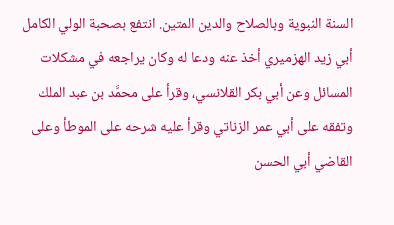السنة النبوية وبالصلاح والدين المتين. انتفع بصحبة الولي الكامل أبي زيد الهزميري أخذ عنه ودعا له وكان يراجعه في مشكلات المسائل وعن أبي بكر القلانسي، وقرأ على محمَّد بن عبد الملك وتفقه على أبي عمر الزناتي وقرأ عليه شرحه على الموطأ وعلى القاضي أبي الحسن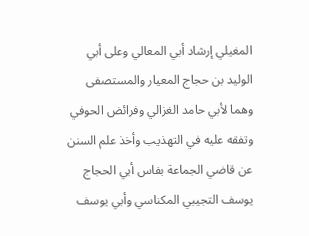المغيلي إرشاد أبي المعالي وعلى أبي الوليد بن حجاج المعيار والمستصفى وهما لأبي حامد الغزالي وفرائض الحوفي وتفقه عليه في التهذيب وأخذ علم السنن عن قاضي الجماعة بفاس أبي الحجاج يوسف التجيبي المكناسي وأبي يوسف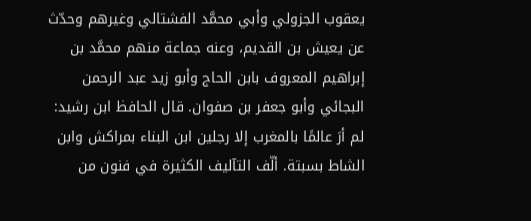يعقوب الجزولي وأبي محمَّد الفشتالي وغيرهم وحدّث عن يعيش بن القديم، وعنه جماعة منهم محمَّد بن إبراهيم المعروف بابن الحاج وأبو زيد عبد الرحمن البجائي وأبو جعفر بن صفوان. قال الحافظ ابن رشيد: لم أرَ عالمًا بالمغرب إلا رجلين ابن البناء بمراكش وابن الشاط بسبتة. ألّف التآليف الكثيرة في فنون من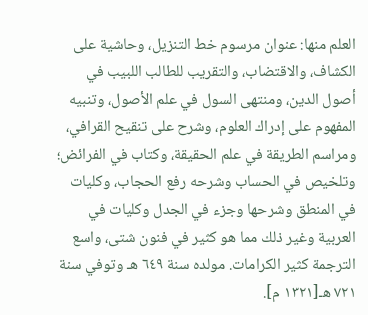العلم منها: عنوان مرسوم خط التنزيل، وحاشية على الكشاف، والاقتضاب، والتقريب للطالب اللبيب في أصول الدين، ومنتهى السول في علم الأصول، وتنبيه المفهوم على إدراك العلوم، وشرح على تنقيح القرافي، ومراسم الطريقة في علم الحقيقة، وكتاب في الفرائض؛ وتلخيص في الحساب وشرحه رفع الحجاب، وكليات في المنطق وشرحها وجزء في الجدل وكليات في العربية وغير ذلك مما هو كثير في فنون شتى، واسع الترجمة كثير الكرامات. مولده سنة ٦٤٩ هـ وتوفي سنة ٧٢١ هـ[١٣٢١ م].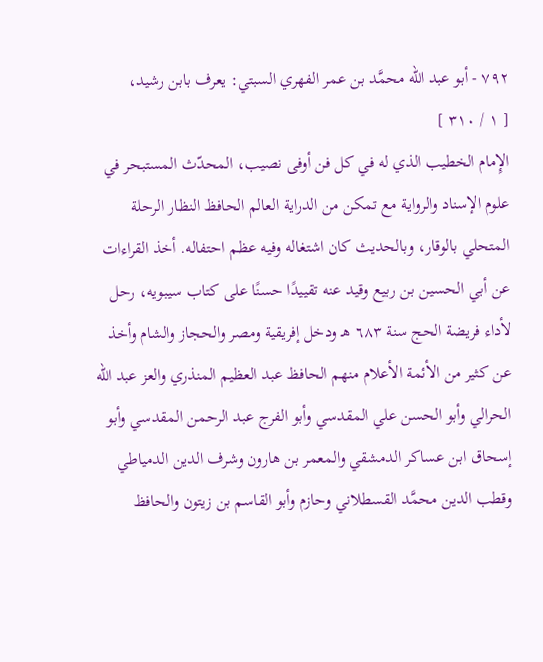٧٩٢ - أبو عبد الله محمَّد بن عمر الفهري السبتي: يعرف بابن رشيد،
[ ١ / ٣١٠ ]
الإِمام الخطيب الذي له في كل فن أوفى نصيب، المحدّث المستبحر في علوم الإسناد والرواية مع تمكن من الدراية العالم الحافظ النظار الرحلة المتحلي بالوقار، وبالحديث كان اشتغاله وفيه عظم احتفاله. أخذ القراءات عن أبي الحسين بن ربيع وقيد عنه تقييدًا حسنًا على كتاب سيبويه، رحل لأداء فريضة الحج سنة ٦٨٣ هـ ودخل إفريقية ومصر والحجاز والشام وأخذ عن كثير من الأئمة الأعلام منهم الحافظ عبد العظيم المنذري والعز عبد الله الحرالي وأبو الحسن علي المقدسي وأبو الفرج عبد الرحمن المقدسي وأبو إسحاق ابن عساكر الدمشقي والمعمر بن هارون وشرف الدين الدمياطي وقطب الدين محمَّد القسطلاني وحازم وأبو القاسم بن زيتون والحافظ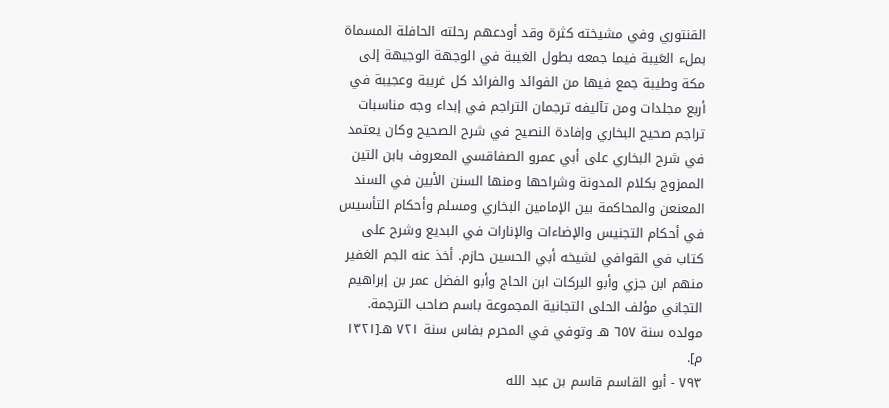القنتوري وفي مشيخته كثرة وقد أودعهم رحلته الحافلة المسماة بملء العَيبة فيما جمعه بطول الغيبة في الوجهة الوجيهة إلى مكة وطيبة جمع فيها من الفوائد والفرائد كل غريبة وعجيبة في أربع مجلدات ومن تآليفه ترجمان التراجم في إبداء وجه مناسبات تراجم صحيح البخاري وإفادة النصيح في شرح الصحيح وكان يعتمد في شرح البخاري على أبي عمرو الصفاقسي المعروف بابن التين الممزوج بكلام المدونة وشراحها ومنها السنن الأبين في السند المعنعن والمحاكمة بين الإمامين البخاري ومسلم وأحكام التأسيس في أحكام التجنيس والإضاءات والإنارات في البديع وشرح على كتاب في القوافي لشيخه أبي الحسين حازم. أخذ عنه الجم الغفير منهم ابن جزي وأبو البركات ابن الحاج وأبو الفضل عمر بن إبراهيم التجاني مؤلف الحلى التجانية المجموعة باسم صاحب الترجمة. مولده سنة ٦٥٧ هـ وتوفي في المحرم بفاس سنة ٧٢١ هـ[١٣٢١ م].
٧٩٣ - أبو القاسم قاسم بن عبد الله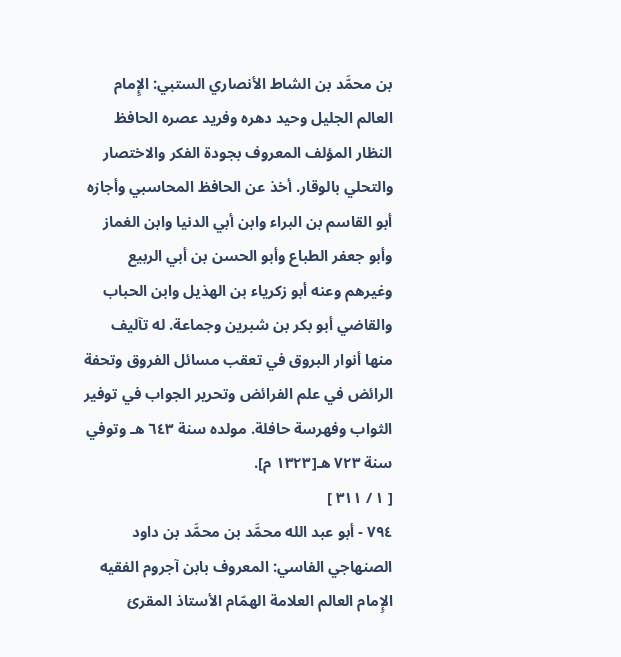بن محمَّد بن الشاط الأنصاري الستبي: الإِمام العالم الجليل وحيد دهره وفريد عصره الحافظ النظار المؤلف المعروف بجودة الفكر والاختصار والتحلي بالوقار. أخذ عن الحافظ المحاسبي وأجازه أبو القاسم بن البراء وابن أبي الدنيا وابن الغماز وأبو جعفر الطباع وأبو الحسن بن أبي الربيع وغيرهم وعنه أبو زكرياء بن الهذيل وابن الحباب والقاضي أبو بكر بن شبرين وجماعة. له تآليف منها أنوار البروق في تعقب مسائل الفروق وتحفة الرائض في علم الفرائض وتحرير الجواب في توفير الثواب وفهرسة حافلة. مولده سنة ٦٤٣ هـ وتوفي سنة ٧٢٣ هـ[١٣٢٣ م].
[ ١ / ٣١١ ]
٧٩٤ - أبو عبد الله محمَّد بن محمَّد بن داود الصنهاجي الفاسي: المعروف بابن آجروم الفقيه الإِمام العالم العلامة الهمّام الأستاذ المقرئ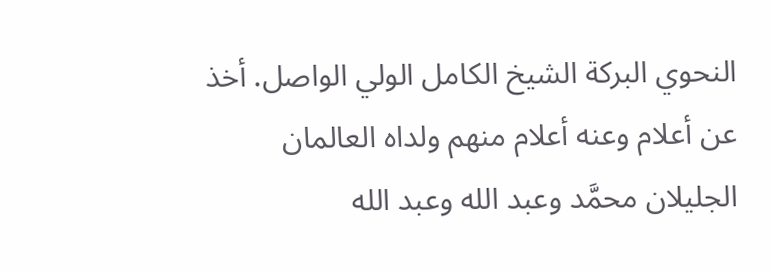النحوي البركة الشيخ الكامل الولي الواصل. أخذ عن أعلام وعنه أعلام منهم ولداه العالمان الجليلان محمَّد وعبد الله وعبد الله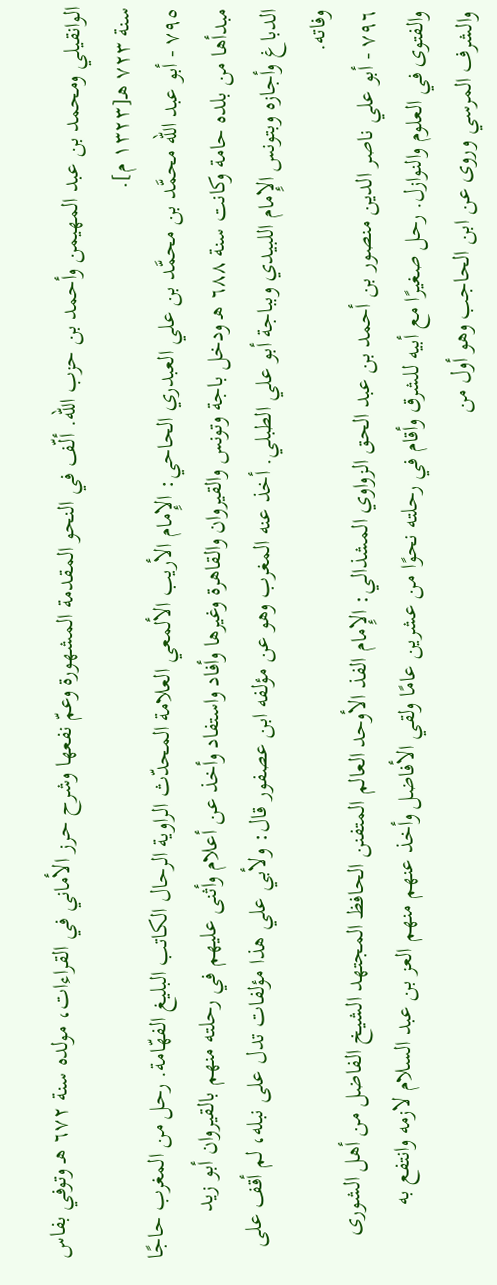الوانقيلي ومحمد بن عبد المهيمن وأحمد بن حزب الله. ألّف في النحو المقدمة المشهورة وعمّ نفعها وشرح حرز الأماني في القراءات، مولده سنة ٦٧٢ هـ وتوفي بفاس سنة ٧٢٣ هـ[١٣٢٣ م].
٧٩٥ - أبو عبد الله محمَّد بن محمَّد بن علي العبدري الحاحي: الإِمام الأريب الألمعي العلامة المحدّث الراوية الرحال الكاتب البليغ الفهّامة. رحل من المغرب حاجًا مبدأها من بلده حامة وكانت سنة ٦٨٨ هـ ودخل باجة وتونس والقيروان والقاهرة وغيرها وأفاد واستفاد وأخذ عن أعلام وأثنى عليهم في رحلته منهم بالقيروان أبو زيد الدباغ وأجازه وبتونس الإِمام اللبيدي وبباجة أبو علي الطبلي. أخذ عنه المغرب وهو عن مؤلفه ابن عصفور قال: ولأبي علي هذا مؤلفات تدل على نبله، لم أقف على وفاته.
٧٩٦ - أبو علي ناصر الدين منصور بن أحمد بن عبد الحق الزواوي المشذالي: الإِمام الفذ الأوحد العالم المتفنن الحافظ المجتهد الشيخ الفاضل من أهل الشورى والفتوى في العلوم والنوازل. رحل صغيرًا مع أبيه للشرق وأقام في رحلته نحوًا من عشرين عامًا ولقي الأفاضل وأخذ عنهم منهم العز بن عبد السلام لازمه وانتفع به والشرف المرسي وروى عن ابن الحاجب وهو أول من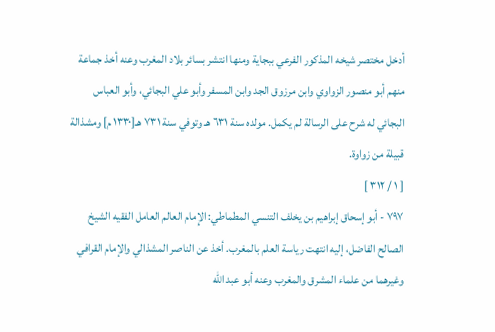أدخل مختصر شيخه المذكور الفرعي ببجاية ومنها انتشر بسائر بلاد المغرب وعنه أخذ جماعة منهم أبو منصور الزواوي وابن مرزوق الجد وابن المسفر وأبو علي البجائي، وأبو العباس البجائي له شرح على الرسالة لم يكمل. مولده سنة ٦٣١ هـ وتوفي سنة ٧٣١ هـ[١٣٣٠ م] ومشذالة قبيلة من زواوة.
[ ١ / ٣١٢ ]
٧٩٧ - أبو إسحاق إبراهيم بن يخلف التنسي المطماطي: الإِمام العالم العامل الفقيه الشيخ الصالح الفاضل، إليه انتهت رياسة العلم بالمغرب. أخذ عن الناصر المشذالي والإمام القرافي وغيرهما من علماء المشرق والمغرب وعنه أبو عبد الله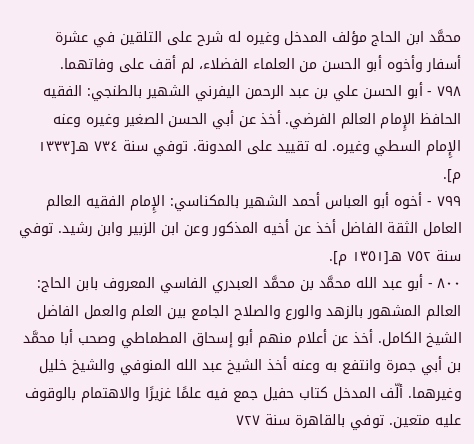محمَّد ابن الحاج مؤلف المدخل وغيره له شرح على التلقين في عشرة أسفار وأخوه أبو الحسن من العلماء الفضلاء، لم أقف على وفاتهما.
٧٩٨ - أبو الحسن علي بن عبد الرحمن اليفرني الشهير بالطنجي: الفقيه الحافظ الإِمام العالم الفرضي. أخذ عن أبي الحسن الصغير وغيره وعنه الإِمام السطي وغيره. له تقييد على المدونة. توفي سنة ٧٣٤ هـ[١٣٣٣ م].
٧٩٩ - أخوه أبو العباس أحمد الشهير بالمكناسي: الإِمام الفقيه العالم العامل الثقة الفاضل أخذ عن أخيه المذكور وعن ابن الزبير وابن رشيد. توفي سنة ٧٥٢ هـ[١٣٥١ م].
٨٠٠ - أبو عبد الله محمَّد بن محمَّد العبدري الفاسي المعروف بابن الحاج: العالم المشهور بالزهد والورع والصلاح الجامع بين العلم والعمل الفاضل الشيخ الكامل. أخذ عن أعلام منهم أبو إسحاق المطماطي وصحب أبا محمَّد بن أبي جمرة وانتفع به وعنه أخذ الشيخ عبد الله المنوفي والشيخ خليل وغيرهما. ألّف المدخل كتاب حفيل جمع فيه علمًا غزيرًا والاهتمام بالوقوف عليه متعين. توفي بالقاهرة سنة ٧٢٧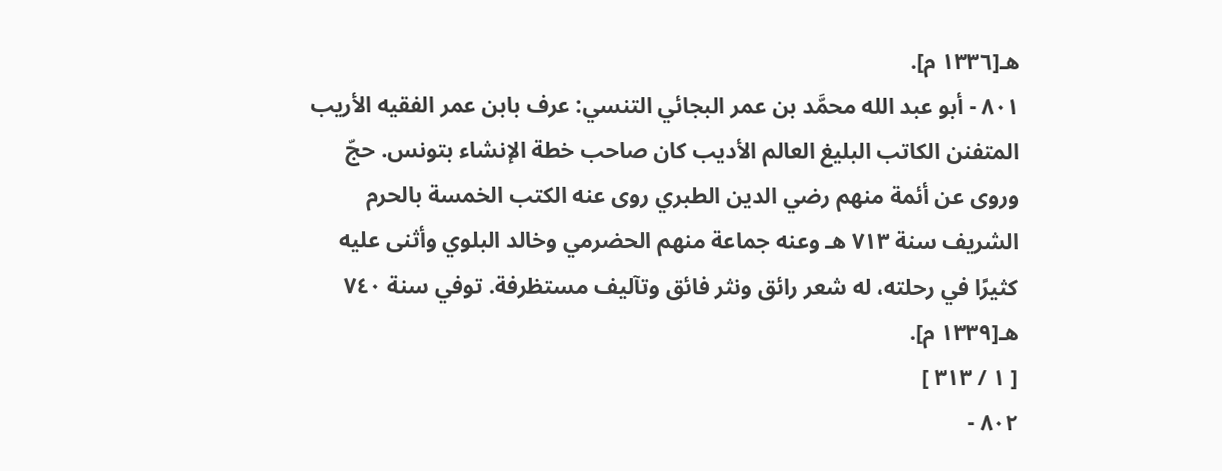هـ[١٣٣٦ م].
٨٠١ - أبو عبد الله محمَّد بن عمر البجائي التنسي: عرف بابن عمر الفقيه الأريب المتفنن الكاتب البليغ العالم الأديب كان صاحب خطة الإنشاء بتونس. حجّ وروى عن أئمة منهم رضي الدين الطبري روى عنه الكتب الخمسة بالحرم الشريف سنة ٧١٣ هـ وعنه جماعة منهم الحضرمي وخالد البلوي وأثنى عليه كثيرًا في رحلته، له شعر رائق ونثر فائق وتآليف مستظرفة. توفي سنة ٧٤٠ هـ[١٣٣٩ م].
[ ١ / ٣١٣ ]
٨٠٢ -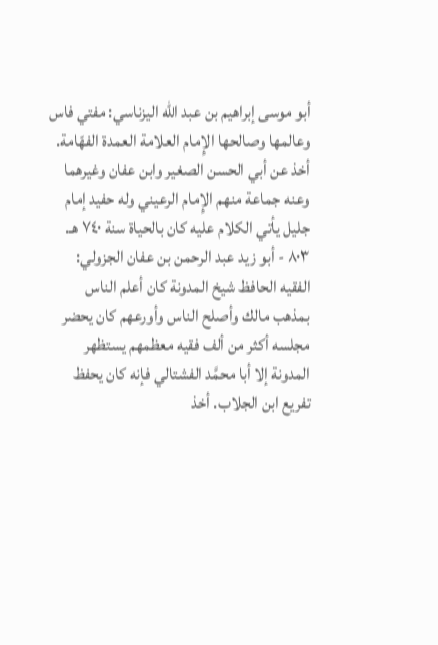أبو موسى إبراهيم بن عبد الله اليزناسي: مفتي فاس وعالمها وصالحها الإِمام العلامة العمدة الفهّامة. أخذ عن أبي الحسن الصغير وابن عفان وغيرهما وعنه جماعة منهم الإِمام الرعيني وله حفيد إمام جليل يأتي الكلام عليه كان بالحياة سنة ٧٤٠ هـ.
٨٠٣ - أبو زيد عبد الرحمن بن عفان الجزولي: الفقيه الحافظ شيخ المدونة كان أعلم الناس بمذهب مالك وأصلح الناس وأورعهم كان يحضر مجلسه أكثر من ألف فقيه معظمهم يستظهر المدونة إلا أبا محمَّد الفشتالي فإنه كان يحفظ تفريع ابن الجلاب. أخذ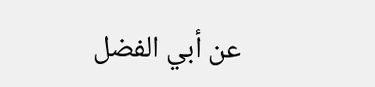عن أبي الفضل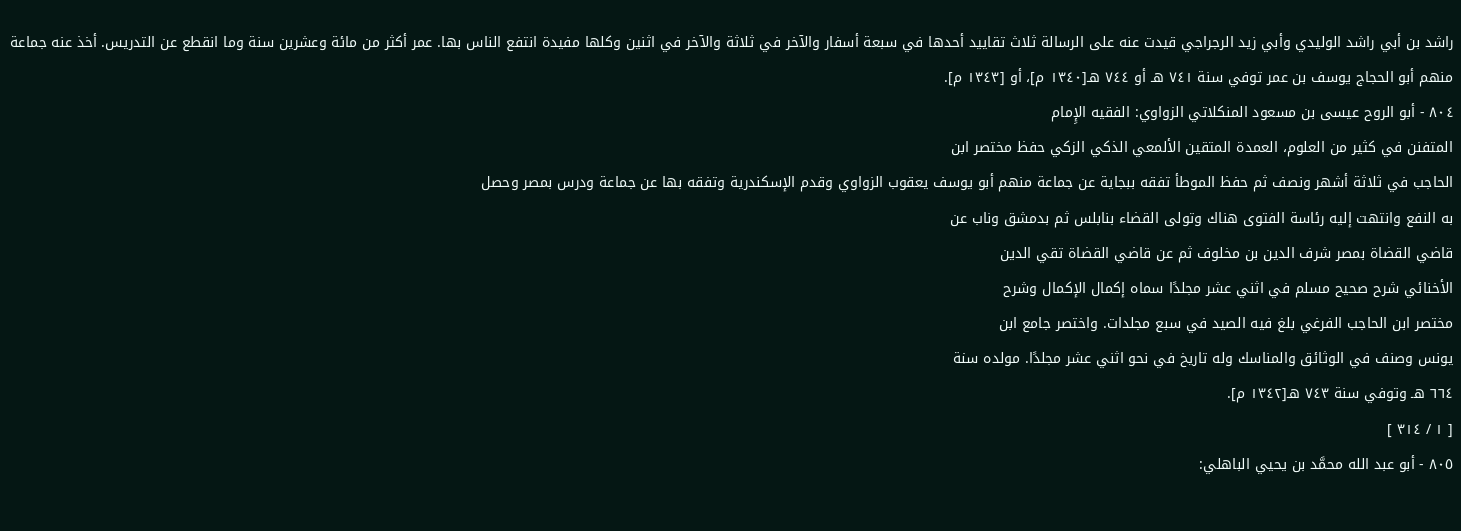راشد بن أبي راشد الوليدي وأبي زيد الرجراجي قيدت عنه على الرسالة ثلاث تقاييد أحدها في سبعة أسفار والآخر في ثلاثة والآخر في اثنين وكلها مفيدة انتفع الناس بها. عمر أكثر من مائة وعشرين سنة وما انقطع عن التدريس. أخذ عنه جماعة منهم أبو الحجاج يوسف بن عمر توفي سنة ٧٤١ هـ أو ٧٤٤ هـ[١٣٤٠ م]، أو [١٣٤٣ م].
٨٠٤ - أبو الروح عيسى بن مسعود المنكلاتي الزواوي: الفقيه الإِمام
المتفنن في كثير من العلوم، العمدة المتقين الألمعي الذكي الزكي حفظ مختصر ابن
الحاجب في ثلاثة أشهر ونصف ثم حفظ الموطأ تفقه ببجاية عن جماعة منهم أبو يوسف يعقوب الزواوي وقدم الإسكندرية وتفقه بها عن جماعة ودرس بمصر وحصل
به النفع وانتهت إليه رئاسة الفتوى هناك وتولى القضاء بنابلس ثم بدمشق وناب عن
قاضي القضاة بمصر شرف الدين بن مخلوف ثم عن قاضي القضاة تقي الدين
الأخنائي شرح صحيح مسلم في اثني عشر مجلدًا سماه إكمال الإكمال وشرح
مختصر ابن الحاجب الفرغي بلغ فيه الصيد في سبع مجلدات. واختصر جامع ابن
يونس وصنف في الوثائق والمناسك وله تاريخ في نحو اثني عشر مجلدًا. مولده سنة
٦٦٤ هـ وتوفي سنة ٧٤٣ هـ[١٣٤٢ م].
[ ١ / ٣١٤ ]
٨٠٥ - أبو عبد الله محمَّد بن يحيي الباهلي: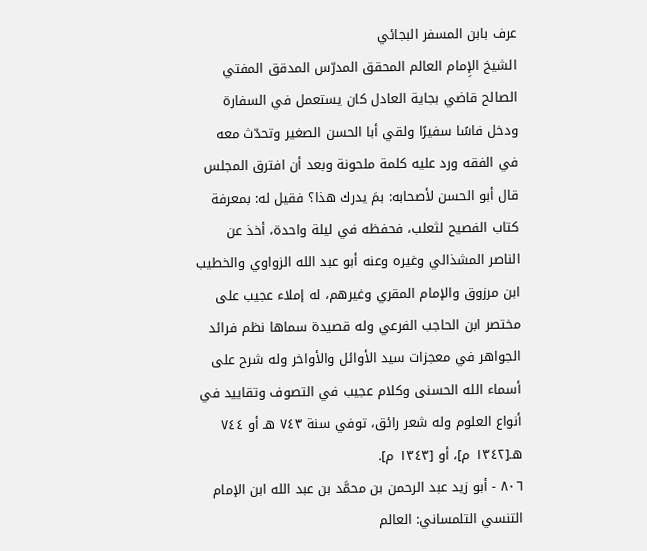عرف بابن المسفر البجائي
الشيخ الإِمام العالم المحقق المدرّس المدقق المفتي الصالح قاضي بجاية العادل كان يستعمل في السفارة ودخل فاسًا سفيرًا ولقي أبا الحسن الصغير وتحدّث معه في الفقه ورد عليه كلمة ملحونة وبعد أن افترق المجلس قال أبو الحسن لأصحابه: بمَ يدرك هذا؟ فقيل له: بمعرفة كتاب الفصيح لثعلب، فحفظه في ليلة واحدة، أخذ عن الناصر المشذالي وغيره وعنه أبو عبد الله الزواوي والخطيب ابن مرزوق والإمام المقري وغيرهم، له إملاء عجيب على مختصر ابن الحاجب الفرعي وله قصيدة سماها نظم فرائد الجواهر في معجزات سيد الأوائل والأواخر وله شرح على أسماء الله الحسنى وكلام عجيب في التصوف وتقاييد في أنواع العلوم وله شعر رائق، توفي سنة ٧٤٣ هـ أو ٧٤٤ هـ[١٣٤٢ م]، أو [١٣٤٣ م].
٨٠٦ - أبو زيد عبد الرحمن بن محمَّد بن عبد الله ابن الإمام التنسي التلمساني: العالم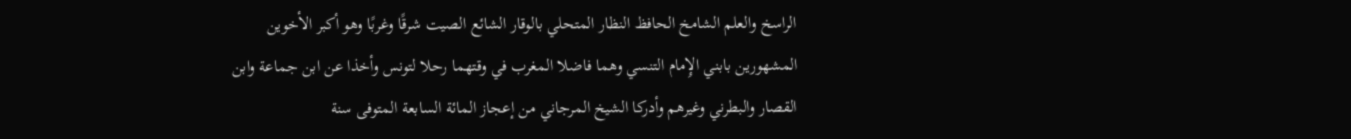الراسخ والعلم الشامخ الحافظ النظار المتحلي بالوقار الشائع الصيت شرقًا وغربًا وهو أكبر الأخوين المشهورين بابني الإِمام التنسي وهما فاضلا المغرب في وقتهما رحلا لتونس وأخذا عن ابن جماعة وابن القصار والبطرني وغيرهم وأدركا الشيخ المرجاني من إعجاز المائة السابعة المتوفى سنة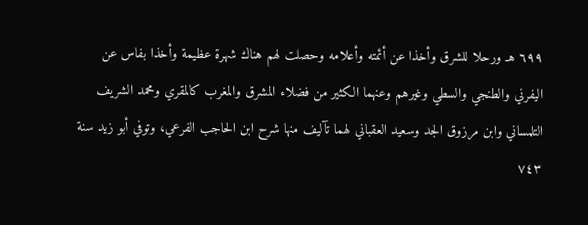٦٩٩ هـ ورحلا للشرق وأخذا عن أئمته وأعلامه وحصلت لهم هناك شهرة عظيمة وأخذا بفاس عن اليفرني والطنجي والسطي وغيرهم وعنهما الكثير من فضلاء المشرق والمغرب كالمقري ومحمد الشريف التلمساني وابن مرزوق الجد وسعيد العقباني لهما تآليف منها شرح ابن الحاجب الفرعي، وتوفي أبو زيد سنة ٧٤٣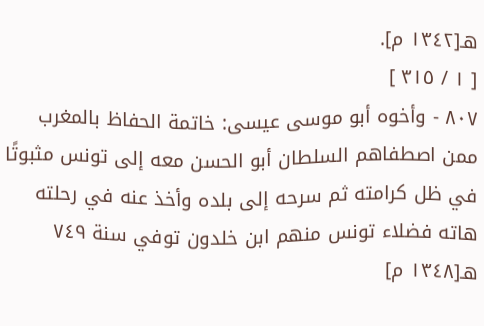هـ[١٣٤٢ م].
[ ١ / ٣١٥ ]
٨٠٧ - وأخوه أبو موسى عيسى: خاتمة الحفاظ بالمغرب ممن اصطفاهم السلطان أبو الحسن معه إلى تونس مثبوتًا في ظل كرامته ثم سرحه إلى بلده وأخذ عنه في رحلته هاته فضلاء تونس منهم ابن خلدون توفي سنة ٧٤٩ هـ[١٣٤٨ م]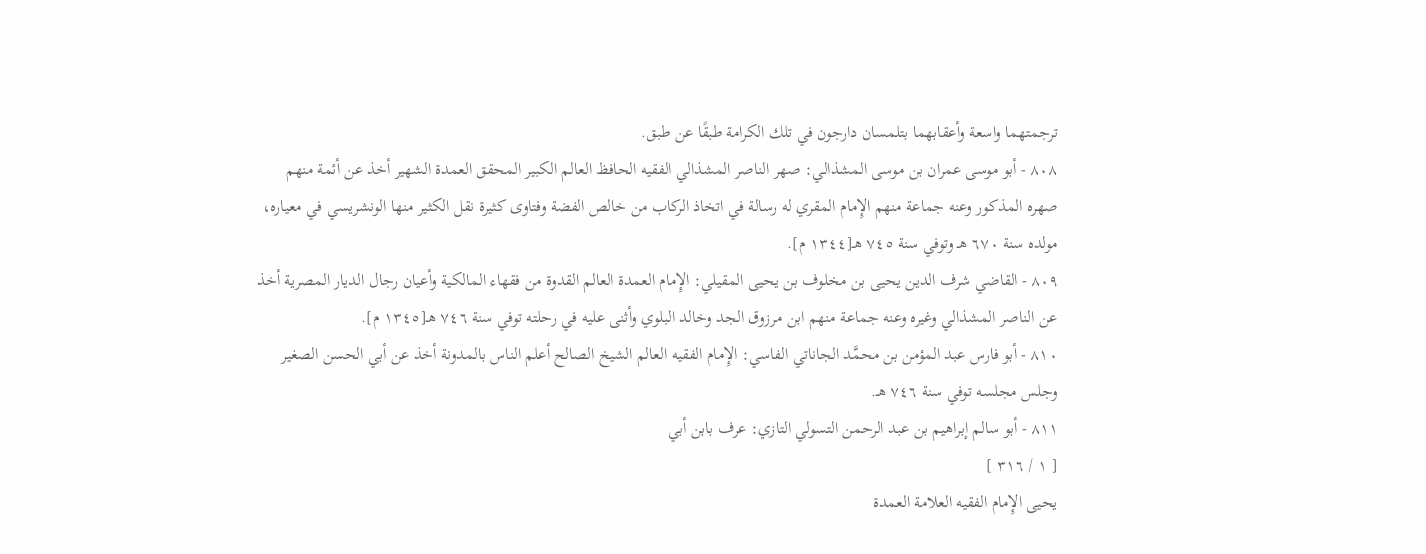ترجمتهما واسعة وأعقابهما بتلمسان دارجون في تلك الكرامة طبقًا عن طبق.
٨٠٨ - أبو موسى عمران بن موسى المشذالي: صهر الناصر المشذالي الفقيه الحافظ العالم الكبير المحقق العمدة الشهير أخذ عن أئمة منهم صهره المذكور وعنه جماعة منهم الإِمام المقري له رسالة في اتخاذ الركاب من خالص الفضة وفتاوى كثيرة نقل الكثير منها الونشريسي في معياره، مولده سنة ٦٧٠ هـ وتوفي سنة ٧٤٥ هـ[١٣٤٤ م].
٨٠٩ - القاضي شرف الدين يحيى بن مخلوف بن يحيى المقيلي: الإِمام العمدة العالم القدوة من فقهاء المالكية وأعيان رجال الديار المصرية أخذ عن الناصر المشذالي وغيره وعنه جماعة منهم ابن مرزوق الجد وخالد البلوي وأثنى عليه في رحلته توفي سنة ٧٤٦ هـ[١٣٤٥ م].
٨١٠ - أبو فارس عبد المؤمن بن محمَّد الجاناتي الفاسي: الإِمام الفقيه العالم الشيخ الصالح أعلم الناس بالمدونة أخذ عن أبي الحسن الصغير وجلس مجلسه توفي سنة ٧٤٦ هـ.
٨١١ - أبو سالم إبراهيم بن عبد الرحمن التسولي التازي: عرف بابن أبي
[ ١ / ٣١٦ ]
يحيى الإِمام الفقيه العلامة العمدة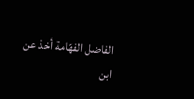الفاضل الفهّامة أخذ عن ابن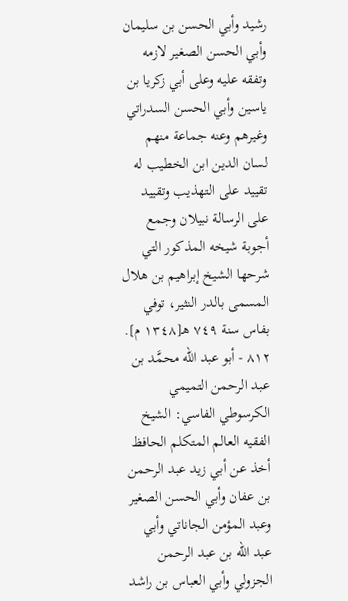رشيد وأبي الحسن بن سليمان وأبي الحسن الصغير لازمه وتفقه عليه وعلى أبي زكريا بن ياسين وأبي الحسن السدراتي وغيرهم وعنه جماعة منهم لسان الدين ابن الخطيب له تقييد على التهذيب وتقييد على الرسالة نبيلان وجمع أجوبة شيخه المذكور التي شرحها الشيخ إبراهيم بن هلال المسمى بالدر النثير، توفي بفاس سنة ٧٤٩ هـ[١٣٤٨ م].
٨١٢ - أبو عبد الله محمَّد بن عبد الرحمن التميمي الكرسوطي الفاسي: الشيخ الفقيه العالم المتكلم الحافظ أخذ عن أبي زيد عبد الرحمن بن عفان وأبي الحسن الصغير وعبد المؤمن الجاناتي وأبي عبد الله بن عبد الرحمن الجزولي وأبي العباس بن راشد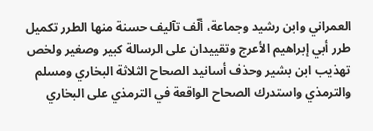العمراني وابن رشيد وجماعة، ألّف تآليف حسنة منها الطرر تكميل طرر أبي إبراهيم الأعرج وتقييدان على الرسالة كبير وصغير ولخص تهذيب ابن بشير وحذف أسانيد الصحاح الثلاثة البخاري ومسلم والترمذي واستدرك الصحاح الواقعة في الترمذي على البخاري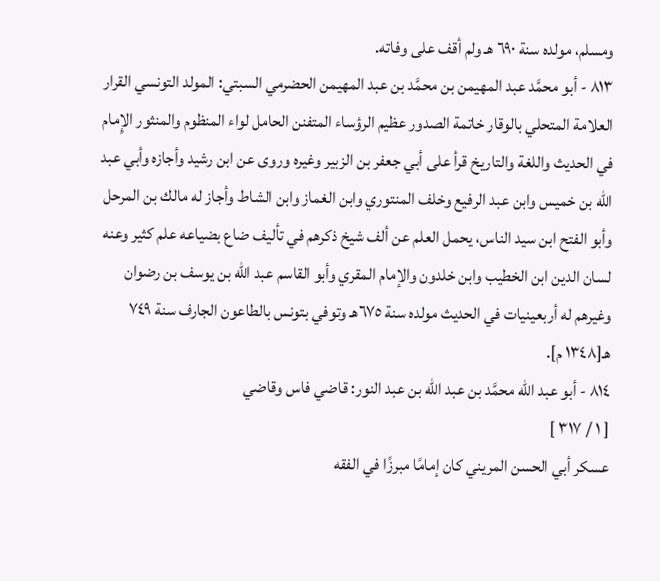ومسلم، مولده سنة ٦٩٠ هـ ولم أقف على وفاته.
٨١٣ - أبو محمَّد عبد المهيمن بن محمَّد بن عبد المهيمن الحضرمي السبتي: المولد التونسي القرار العلامة المتحلي بالوقار خاتمة الصدور عظيم الرؤساء المتفنن الحامل لواء المنظوم والمنثور الإِمام في الحديث واللغة والتاريخ قرأ على أبي جعفر بن الزبير وغيره وروى عن ابن رشيد وأجازه وأبي عبد الله بن خميس وابن عبد الرفيع وخلف المنتوري وابن الغماز وابن الشاط وأجاز له مالك بن المرحل وأبو الفتح ابن سيد الناس، يحمل العلم عن ألف شيخ ذكرهم في تأليف ضاع بضياعه علم كثير وعنه لسان الدين ابن الخطيب وابن خلدون والإمام المقري وأبو القاسم عبد الله بن يوسف بن رضوان وغيرهم له أربعينيات في الحديث مولده سنة ٦٧٥هـ وتوفي بتونس بالطاعون الجارف سنة ٧٤٩ هـ[١٣٤٨ م].
٨١٤ - أبو عبد الله محمَّد بن عبد الله بن عبد النور: قاضي فاس وقاضي
[ ١ / ٣١٧ ]
عسكر أبي الحسن المريني كان إمامًا مبرزًا في الفقه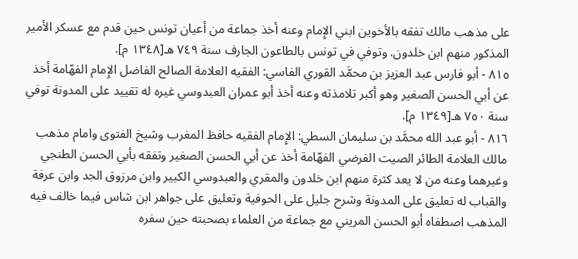على مذهب مالك تفقه بالأخوين ابني الإِمام وعنه أخذ جماعة من أعيان تونس حين قدم مع عسكر الأمير المذكور منهم ابن خلدون. وتوفي في تونس بالطاعون الجارف سنة ٧٤٩ هـ[١٣٤٨ م].
٨١٥ - أبو فارس عبد العزيز بن محمَّد القوري الفاسي: الفقيه العلامة الصالح الفاضل الإِمام الفهّامة أخذ عن أبي الحسن الصغير وهو أكبر تلامذته وعنه أخذ أبو عمران العبدوسي غيره له تقييد على المدونة توفي سنة ٧٥٠ هـ[١٣٤٩ م].
٨١٦ - أبو عبد الله محمَّد بن سليمان السطي: الإِمام الفقيه حافظ المغرب وشيخ الفتوى وامام مذهب مالك العلامة الطائر الصيت الفرضي الفهّامة أخذ عن أبي الحسن الصغير وتفقه بأبي الحسن الطنجي وغيرهما وعنه من لا يعد كثرة منهم ابن خلدون والمقري والعبدوسي الكبير وابن مرزوق الجد وابن عرفة والقباب له تعليق على المدونة وشرح جليل على الحوفية وتعليق على جواهر ابن شاس فيما خالف فيه المذهب اصطفاه أبو الحسن المريني مع جماعة من العلماء بصحبته حين سفره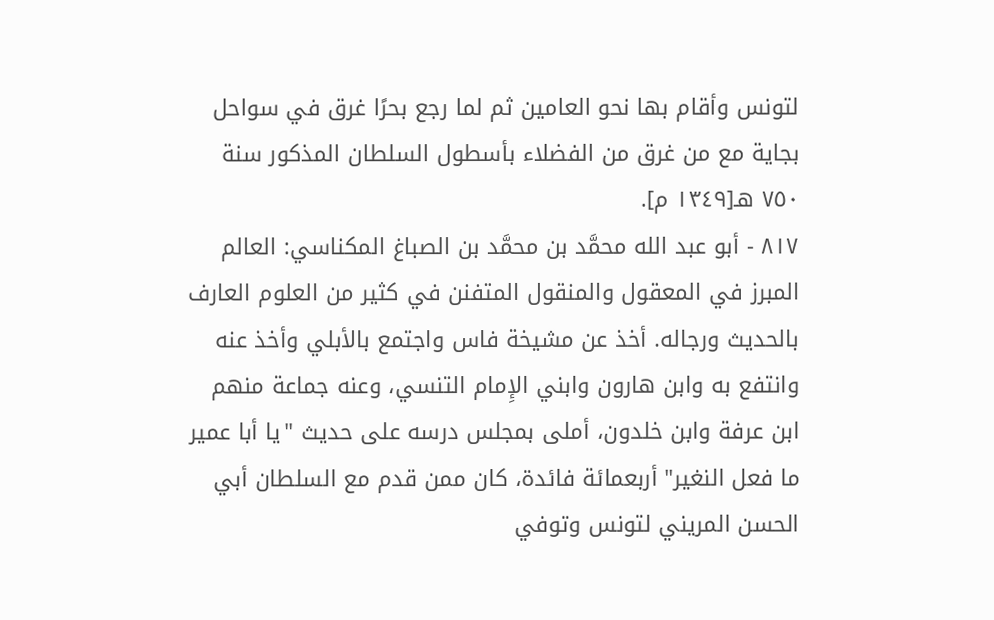لتونس وأقام بها نحو العامين ثم لما رجع بحرًا غرق في سواحل بجاية مع من غرق من الفضلاء بأسطول السلطان المذكور سنة ٧٥٠ هـ[١٣٤٩ م].
٨١٧ - أبو عبد الله محمَّد بن محمَّد بن الصباغ المكناسي: العالم المبرز في المعقول والمنقول المتفنن في كثير من العلوم العارف بالحديث ورجاله. أخذ عن مشيخة فاس واجتمع بالأبلي وأخذ عنه وانتفع به وابن هارون وابني الإِمام التنسي، وعنه جماعة منهم ابن عرفة وابن خلدون، أملى بمجلس درسه على حديث "يا أبا عمير ما فعل النغير" أربعمائة فائدة، كان ممن قدم مع السلطان أبي الحسن المريني لتونس وتوفي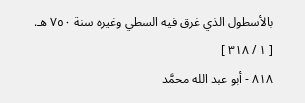بالأسطول الذي غرق فيه السطي وغيره سنة ٧٥٠ هـ.
[ ١ / ٣١٨ ]
٨١٨ - أبو عبد الله محمَّد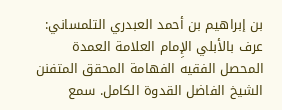بن إبراهيم بن أحمد العبدري التلمساني: عرف بالأبلي الإِمام العلامة العمدة المحصل الفقيه الفهامة المحقق المتفنن الشيخ الفاضل القدوة الكامل. سمع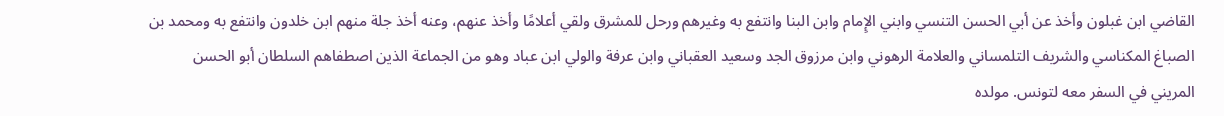القاضي ابن غبلون وأخذ عن أبي الحسن التنسي وابني الإِمام وابن البنا وانتفع به وغيرهم ورحل للمشرق ولقي أعلامًا وأخذ عنهم، وعنه أخذ جلة منهم ابن خلدون وانتفع به ومحمد بن الصباغ المكناسي والشريف التلمساني والعلامة الرهوني وابن مرزوق الجد وسعيد العقباني وابن عرفة والولي ابن عباد وهو من الجماعة الذين اصطفاهم السلطان أبو الحسن المريني في السفر معه لتونس. مولده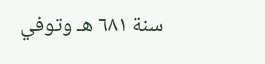سنة ٦٨١ هـ وتوفي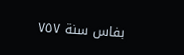بفاس سنة ٧٥٧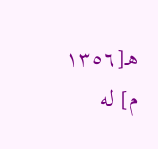هـ[١٣٥٦ م] له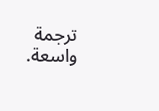ترجمة واسعة.